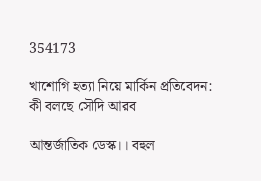354173

খাশোগি হত্যা নিয়ে মার্কিন প্রতিবেদন: কী বলছে সৌদি আরব

আন্তর্জাতিক ডেস্ক।। বহুল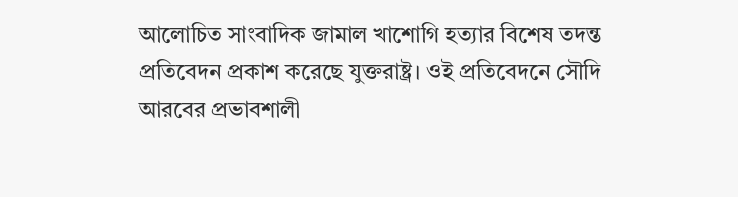আলোচিত সাংবাদিক জামাল খাশোগি হত্যার বিশেষ তদন্ত প্রতিবেদন প্রকাশ করেছে যুক্তরাষ্ট্র। ওই প্রতিবেদনে সৌদি আরবের প্রভাবশালী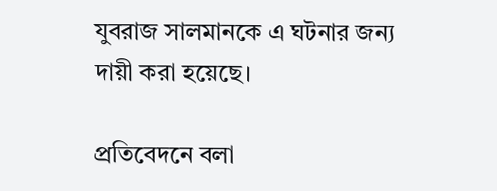যুবরাজ সালমানকে এ ঘটনার জন্য দায়ী করা হয়েছে।

প্রতিবেদনে বলা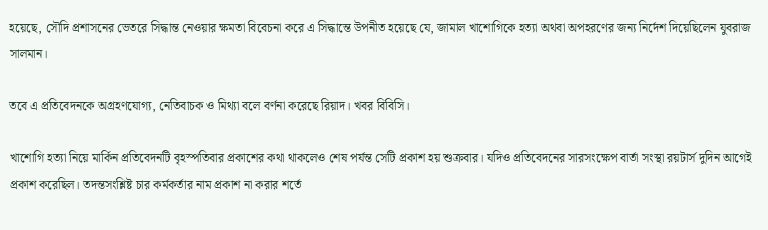হয়েছে, সৌদি প্রশাসনের ভেতরে সিদ্ধান্ত নেওয়ার ক্ষমতা বিবেচনা করে এ সিদ্ধান্তে উপনীত হয়েছে যে, জামাল খাশোগিকে হত্যা অথবা অপহরণের জন্য নির্দেশ দিয়েছিলেন যুবরাজ সালমান।

তবে এ প্রতিবেদনকে অগ্রহণযোগ্য, নেতিবাচক ও মিথ্যা বলে বর্ণনা করেছে রিয়াদ। খবর বিবিসি।

খাশোগি হত্যা নিয়ে মার্কিন প্রতিবেদনটি বৃহস্পতিবার প্রকাশের কথা থাকলেও শেষ পর্যন্ত সেটি প্রকাশ হয় শুক্রবার। যদিও প্রতিবেদনের সারসংক্ষেপ বার্তা সংস্থা রয়টার্স দুদিন আগেই প্রকাশ করেছিল। তদন্তসংশ্লিষ্ট চার কর্মকর্তার নাম প্রকাশ না করার শর্তে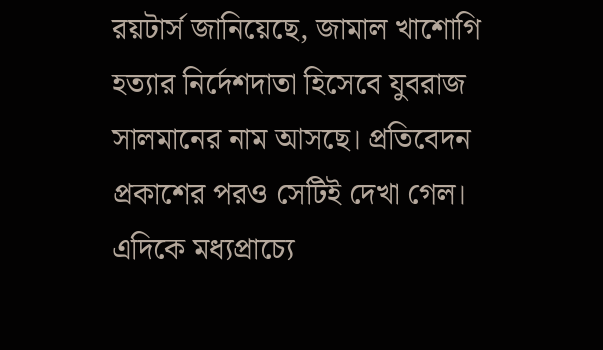রয়টার্স জানিয়েছে, জামাল খাশোগি হত্যার নির্দেশদাতা হিসেবে যুবরাজ সালমানের নাম আসছে। প্রতিবেদন প্রকাশের পরও সেটিই দেখা গেল। এদিকে মধ্যপ্রাচ্যে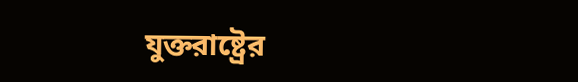যুক্তরাষ্ট্রের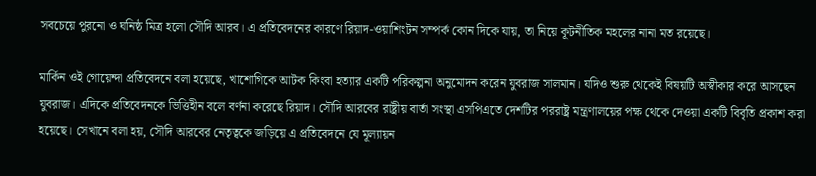সবচেয়ে পুরনো ও ঘনিষ্ঠ মিত্র হলো সৌদি আরব। এ প্রতিবেদনের কারণে রিয়াদ-ওয়াশিংটন সম্পর্ক কোন দিকে যায়, তা নিয়ে কূটনীতিক মহলের নানা মত রয়েছে।

মার্কিন ওই গোয়েন্দা প্রতিবেদনে বলা হয়েছে, খাশোগিকে আটক কিংবা হত্যার একটি পরিকল্পনা অনুমোদন করেন যুবরাজ সালমান। যদিও শুরু থেকেই বিষয়টি অস্বীকার করে আসছেন যুবরাজ। এদিকে প্রতিবেদনকে ভিত্তিহীন বলে বর্ণনা করেছে রিয়াদ। সৌদি আরবের রাষ্ট্রীয় বার্তা সংস্থা এসপিএতে দেশটির পররাষ্ট্র মন্ত্রণালয়ের পক্ষ থেকে দেওয়া একটি বিবৃতি প্রকাশ করা হয়েছে। সেখানে বলা হয়, সৌদি আরবের নেতৃত্বকে জড়িয়ে এ প্রতিবেদনে যে মূল্যায়ন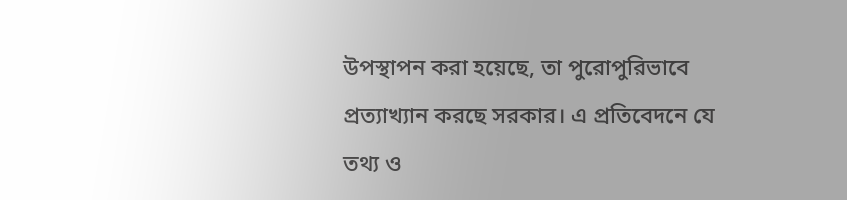উপস্থাপন করা হয়েছে, তা পুরোপুরিভাবে প্রত্যাখ্যান করছে সরকার। এ প্রতিবেদনে যে তথ্য ও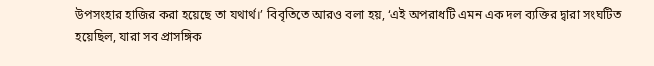উপসংহার হাজির করা হয়েছে তা যথার্থ।’ বিবৃতিতে আরও বলা হয়, ‘এই অপরাধটি এমন এক দল ব্যক্তির দ্বারা সংঘটিত হয়েছিল, যারা সব প্রাসঙ্গিক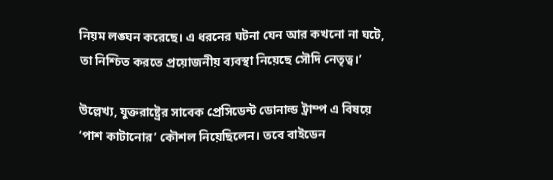নিয়ম লঙ্ঘন করেছে। এ ধরনের ঘটনা যেন আর কখনো না ঘটে, তা নিশ্চিত করতে প্রয়োজনীয় ব্যবস্থা নিয়েছে সৌদি নেতৃত্ব।’

উল্লেখ্য, যুক্তরাষ্ট্রের সাবেক প্রেসিডেন্ট ডোনাল্ড ট্রাম্প এ বিষয়ে ‘পাশ কাটানোর’ কৌশল নিয়েছিলেন। তবে বাইডেন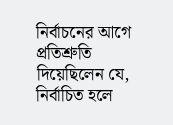নির্বাচনের আগে প্রতিশ্রুতি দিয়েছিলেন যে, নির্বাচিত হলে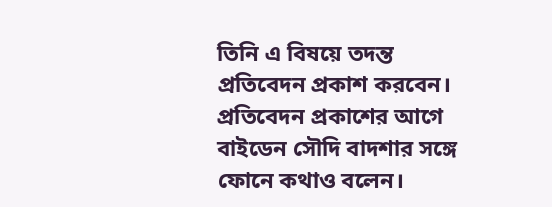তিনি এ বিষয়ে তদন্ত প্রতিবেদন প্রকাশ করবেন। প্রতিবেদন প্রকাশের আগে বাইডেন সৌদি বাদশার সঙ্গে ফোনে কথাও বলেন।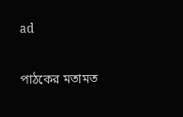ad

পাঠকের মতামত